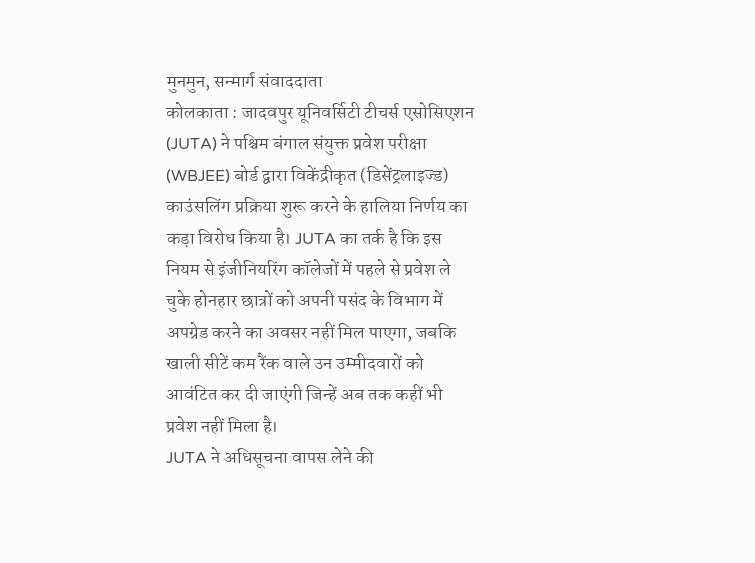मुनमुन, सन्मार्ग संवाददाता
कोलकाता : जादवपुर यूनिवर्सिटी टीचर्स एसोसिएशन (JUTA) ने पश्चिम बंगाल संयुक्त प्रवेश परीक्षा (WBJEE) बोर्ड द्वारा विकेंद्रीकृत (डिसेंट्रलाइज्ड) काउंसलिंग प्रक्रिया शुरू करने के हालिया निर्णय का कड़ा विरोध किया है। JUTA का तर्क है कि इस नियम से इंजीनियरिंग कॉलेजों में पहले से प्रवेश ले चुके होनहार छात्रों को अपनी पसंद के विभाग में अपग्रेड करने का अवसर नहीं मिल पाएगा, जबकि खाली सीटें कम रैंक वाले उन उम्मीदवारों को आवंटित कर दी जाएंगी जिन्हें अब तक कहीं भी प्रवेश नहीं मिला है।
JUTA ने अधिसूचना वापस लेने की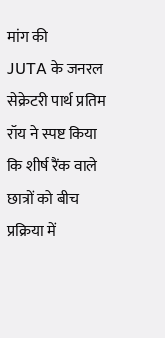मांग की
JUTA के जनरल सेक्रेटरी पार्थ प्रतिम रॉय ने स्पष्ट किया कि शीर्ष रैंक वाले छात्रों को बीच प्रक्रिया में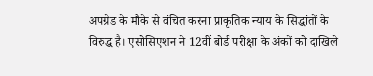अपग्रेड के मौके से वंचित करना प्राकृतिक न्याय के सिद्धांतों के विरुद्ध है। एसोसिएशन ने 12वीं बोर्ड परीक्षा के अंकों को दाखिले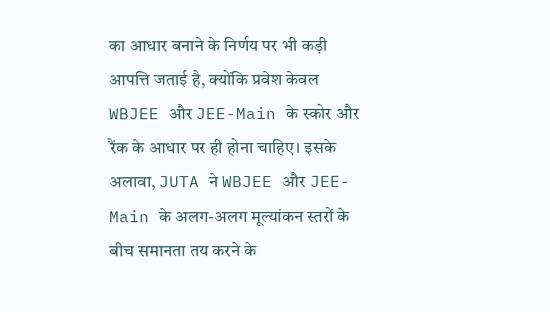का आधार बनाने के निर्णय पर भी कड़ी आपत्ति जताई है, क्योंकि प्रवेश केवल WBJEE और JEE-Main के स्कोर और रैंक के आधार पर ही होना चाहिए। इसके अलावा, JUTA ने WBJEE और JEE-Main के अलग-अलग मूल्यांकन स्तरों के बीच समानता तय करने के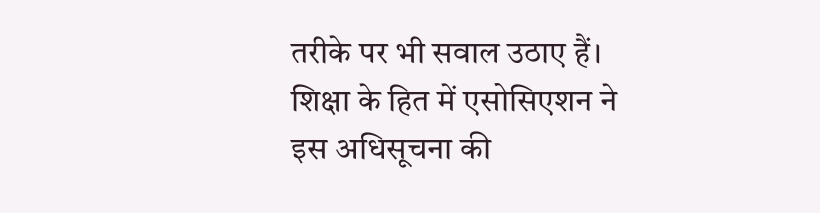तरीके पर भी सवाल उठाए हैं। शिक्षा के हित में एसोसिएशन ने इस अधिसूचना की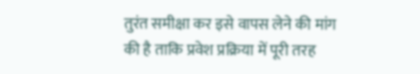तुरंत समीक्षा कर इसे वापस लेने की मांग की है ताकि प्रवेश प्रक्रिया में पूरी तरह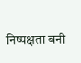निष्पक्षता बनी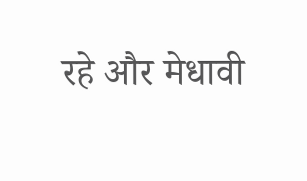रहे और मेधावी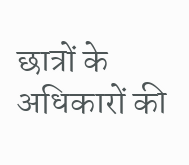छात्रों के अधिकारों की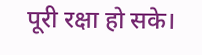पूरी रक्षा हो सके।